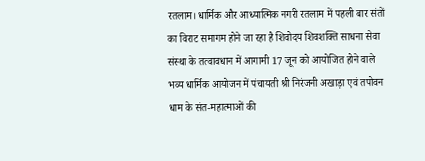रतलाम। धार्मिक और आध्यात्मिक नगरी रतलाम में पहली बार संतों का विराट समागम होने जा रहा है शिवोदय शिवशक्ति साधना सेवा संस्था के तत्वावधान में आगामी 17 जून को आयोजित होने वाले भव्य धार्मिक आयोजन में पंचायती श्री निरंजनी अखाड़ा एवं तपोवन धाम के संत-महात्माओं की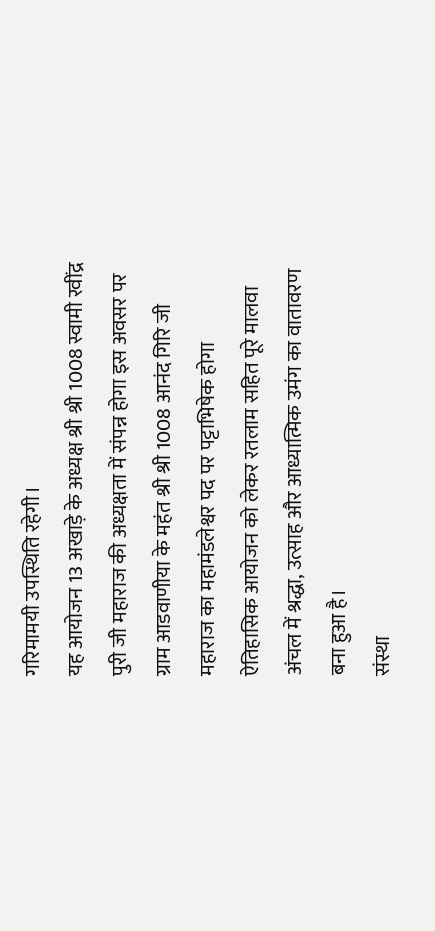गरिमामयी उपस्थिति रहेगी।
यह आयोजन 13 अखाड़े के अध्यक्ष श्री श्री 1008 स्वामी रवींद्र पुरी जी महाराज की अध्यक्षता में संपन्न होगा इस अवसर पर ग्राम आडवाणीया के महंत श्री श्री 1008 आनंद गिरि जी महाराज का महामंडलेश्वर पद पर पट्टाभिषेक होगा ऐतिहासिक आयोजन को लेकर रतलाम सहित पूरे मालवा अंचल में श्रद्धा, उत्साह और आध्यात्मिक उमंग का वातावरण बना हुआ है।
संस्था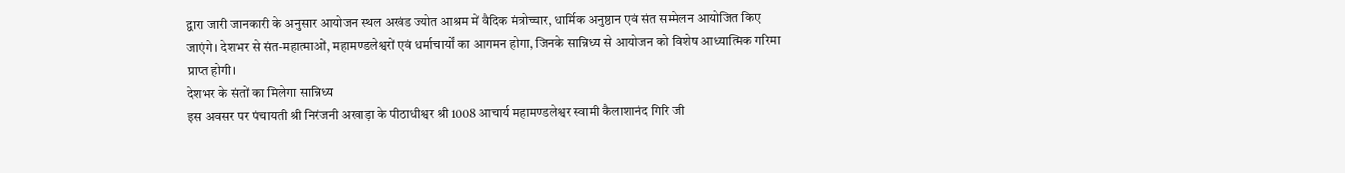द्वारा जारी जानकारी के अनुसार आयोजन स्थल अखंड ज्योत आश्रम में वैदिक मंत्रोच्चार, धार्मिक अनुष्ठान एवं संत सम्मेलन आयोजित किए जाएंगे। देशभर से संत-महात्माओं, महामण्डलेश्वरों एवं धर्माचार्यों का आगमन होगा, जिनके सान्निध्य से आयोजन को विशेष आध्यात्मिक गरिमा प्राप्त होगी।
देशभर के संतों का मिलेगा सान्निध्य
इस अवसर पर पंचायती श्री निरंजनी अखाड़ा के पीठाधीश्वर श्री 1008 आचार्य महामण्डलेश्वर स्वामी कैलाशानंद गिरि जी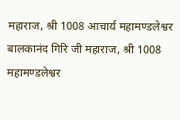महाराज, श्री 1008 आचार्य महामण्डलेश्वर बालकानंद गिरि जी महाराज, श्री 1008 महामण्डलेश्वर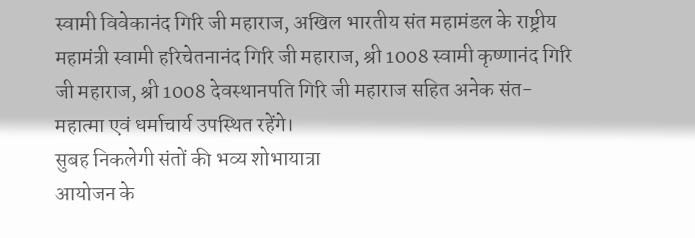स्वामी विवेकानंद गिरि जी महाराज, अखिल भारतीय संत महामंडल के राष्ट्रीय महामंत्री स्वामी हरिचेतनानंद गिरि जी महाराज, श्री 1008 स्वामी कृष्णानंद गिरि जी महाराज, श्री 1008 देवस्थानपति गिरि जी महाराज सहित अनेक संत-महात्मा एवं धर्माचार्य उपस्थित रहेंगे।
सुबह निकलेगी संतों की भव्य शोभायात्रा
आयोजन के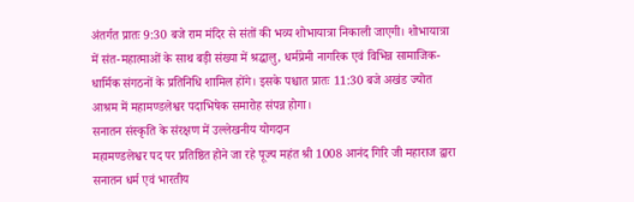अंतर्गत प्रातः 9:30 बजे राम मंदिर से संतों की भव्य शोभायात्रा निकाली जाएगी। शोभायात्रा में संत-महात्माओं के साथ बड़ी संख्या में श्रद्धालु, धर्मप्रेमी नागरिक एवं विभिन्न सामाजिक-धार्मिक संगठनों के प्रतिनिधि शामिल होंगे। इसके पश्चात प्रातः 11:30 बजे अखंड ज्योत आश्रम में महामण्डलेश्वर पदाभिषेक समारोह संपन्न होगा।
सनातन संस्कृति के संरक्षण में उल्लेखनीय योगदान
महामण्डलेश्वर पद पर प्रतिष्ठित होने जा रहे पूज्य महंत श्री 1008 आनंद गिरि जी महाराज द्वारा सनातन धर्म एवं भारतीय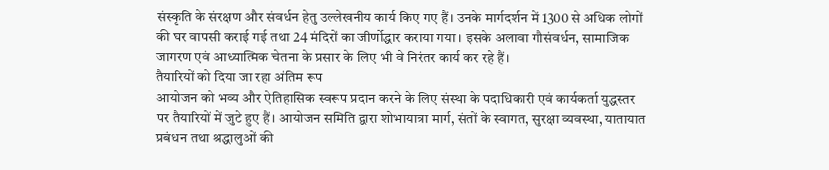संस्कृति के संरक्षण और संवर्धन हेतु उल्लेखनीय कार्य किए गए हैं। उनके मार्गदर्शन में 1300 से अधिक लोगों की घर वापसी कराई गई तथा 24 मंदिरों का जीर्णोद्धार कराया गया। इसके अलावा गौसंवर्धन, सामाजिक जागरण एवं आध्यात्मिक चेतना के प्रसार के लिए भी वे निरंतर कार्य कर रहे हैं।
तैयारियों को दिया जा रहा अंतिम रूप
आयोजन को भव्य और ऐतिहासिक स्वरूप प्रदान करने के लिए संस्था के पदाधिकारी एवं कार्यकर्ता युद्धस्तर पर तैयारियों में जुटे हुए हैं। आयोजन समिति द्वारा शोभायात्रा मार्ग, संतों के स्वागत, सुरक्षा व्यवस्था, यातायात प्रबंधन तथा श्रद्धालुओं की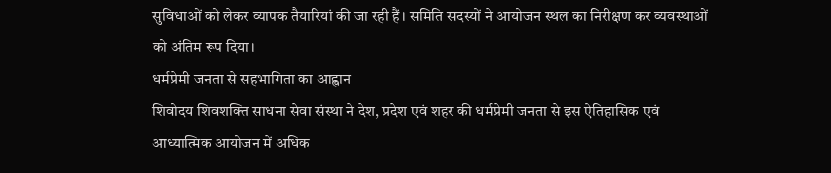सुविधाओं को लेकर व्यापक तैयारियां की जा रही हैं। समिति सदस्यों ने आयोजन स्थल का निरीक्षण कर व्यवस्थाओं को अंतिम रूप दिया।
धर्मप्रेमी जनता से सहभागिता का आह्वान
शिवोदय शिवशक्ति साधना सेवा संस्था ने देश, प्रदेश एवं शहर की धर्मप्रेमी जनता से इस ऐतिहासिक एवं आध्यात्मिक आयोजन में अधिक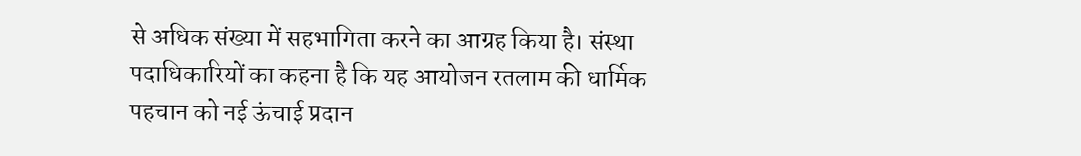से अधिक संख्या में सहभागिता करने का आग्रह किया है। संस्था पदाधिकारियों का कहना है कि यह आयोजन रतलाम की धार्मिक पहचान को नई ऊंचाई प्रदान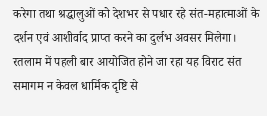करेगा तथा श्रद्धालुओं को देशभर से पधार रहे संत-महात्माओं के दर्शन एवं आशीर्वाद प्राप्त करने का दुर्लभ अवसर मिलेगा।
रतलाम में पहली बार आयोजित होने जा रहा यह विराट संत समागम न केवल धार्मिक दृष्टि से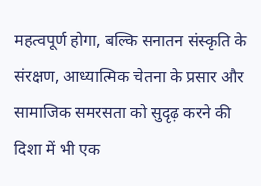महत्वपूर्ण होगा, बल्कि सनातन संस्कृति के संरक्षण, आध्यात्मिक चेतना के प्रसार और सामाजिक समरसता को सुदृढ़ करने की दिशा में भी एक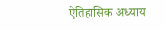ऐतिहासिक अध्याय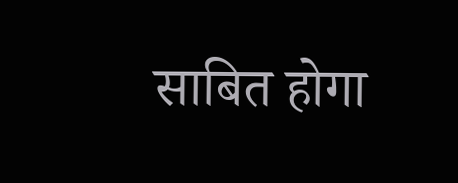साबित होगा